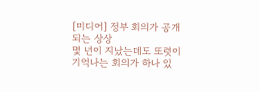[미디어] 정부 회의가 공개되는 상상
몇 년이 지났는데도 또렷이 기억나는 회의가 하나 있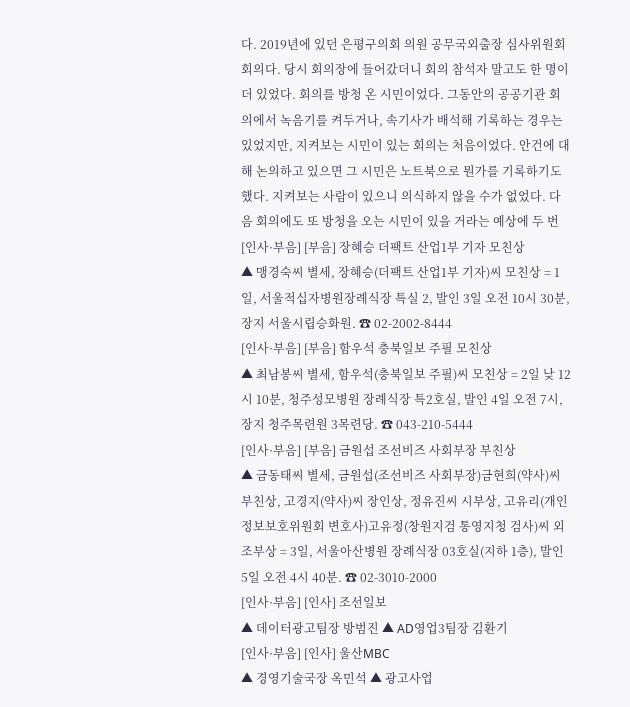다. 2019년에 있던 은평구의회 의원 공무국외출장 심사위원회 회의다. 당시 회의장에 들어갔더니 회의 참석자 말고도 한 명이 더 있었다. 회의를 방청 온 시민이었다. 그동안의 공공기관 회의에서 녹음기를 켜두거나, 속기사가 배석해 기록하는 경우는 있었지만, 지켜보는 시민이 있는 회의는 처음이었다. 안건에 대해 논의하고 있으면 그 시민은 노트북으로 뭔가를 기록하기도 했다. 지켜보는 사람이 있으니 의식하지 않을 수가 없었다. 다음 회의에도 또 방청을 오는 시민이 있을 거라는 예상에 두 번
[인사·부음] [부음] 장혜승 더팩트 산업1부 기자 모친상
▲ 맹경숙씨 별세, 장혜승(더팩트 산업1부 기자)씨 모친상 = 1일, 서울적십자병원장례식장 특실 2, 발인 3일 오전 10시 30분, 장지 서울시립승화원. ☎ 02-2002-8444
[인사·부음] [부음] 함우석 충북일보 주필 모친상
▲ 최남봉씨 별세, 함우석(충북일보 주필)씨 모친상 = 2일 낮 12시 10분, 청주성모병원 장례식장 특2호실, 발인 4일 오전 7시, 장지 청주목련원 3목련당. ☎ 043-210-5444
[인사·부음] [부음] 금원섭 조선비즈 사회부장 부친상
▲ 금동태씨 별세, 금원섭(조선비즈 사회부장)금현희(약사)씨 부친상, 고경지(약사)씨 장인상, 정유진씨 시부상, 고유리(개인정보보호위원회 변호사)고유정(창원지검 통영지청 검사)씨 외조부상 = 3일, 서울아산병원 장례식장 03호실(지하 1층), 발인 5일 오전 4시 40분. ☎ 02-3010-2000
[인사·부음] [인사] 조선일보
▲ 데이터광고팀장 방범진 ▲ AD영업3팀장 김환기
[인사·부음] [인사] 울산MBC
▲ 경영기술국장 옥민석 ▲ 광고사업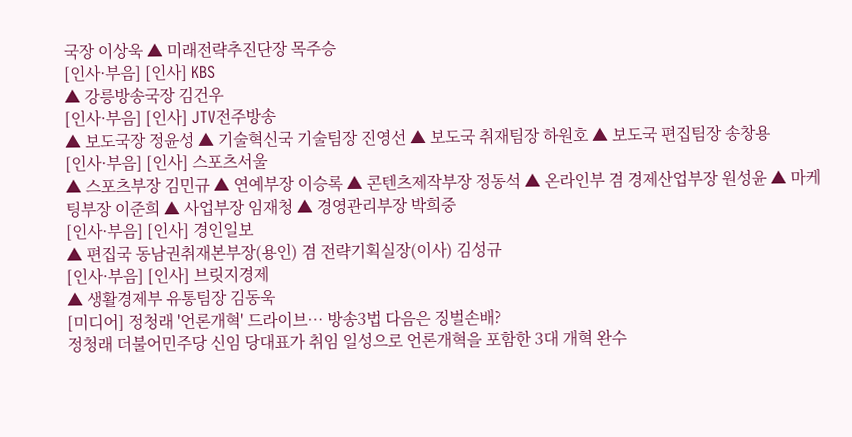국장 이상욱 ▲ 미래전략추진단장 목주승
[인사·부음] [인사] KBS
▲ 강릉방송국장 김건우
[인사·부음] [인사] JTV전주방송
▲ 보도국장 정윤성 ▲ 기술혁신국 기술팀장 진영선 ▲ 보도국 취재팀장 하원호 ▲ 보도국 편집팀장 송창용
[인사·부음] [인사] 스포츠서울
▲ 스포츠부장 김민규 ▲ 연예부장 이승록 ▲ 콘텐츠제작부장 정동석 ▲ 온라인부 겸 경제산업부장 원성윤 ▲ 마케팅부장 이준희 ▲ 사업부장 임재청 ▲ 경영관리부장 박희중
[인사·부음] [인사] 경인일보
▲ 편집국 동남권취재본부장(용인) 겸 전략기획실장(이사) 김성규
[인사·부음] [인사] 브릿지경제
▲ 생활경제부 유통팀장 김동욱
[미디어] 정청래 '언론개혁' 드라이브… 방송3법 다음은 징벌손배?
정청래 더불어민주당 신임 당대표가 취임 일성으로 언론개혁을 포함한 3대 개혁 완수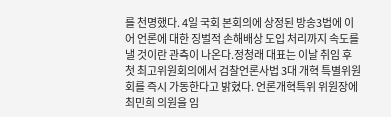를 천명했다. 4일 국회 본회의에 상정된 방송3법에 이어 언론에 대한 징벌적 손해배상 도입 처리까지 속도를 낼 것이란 관측이 나온다.정청래 대표는 이날 취임 후 첫 최고위원회의에서 검찰언론사법 3대 개혁 특별위원회를 즉시 가동한다고 밝혔다. 언론개혁특위 위원장에 최민희 의원을 임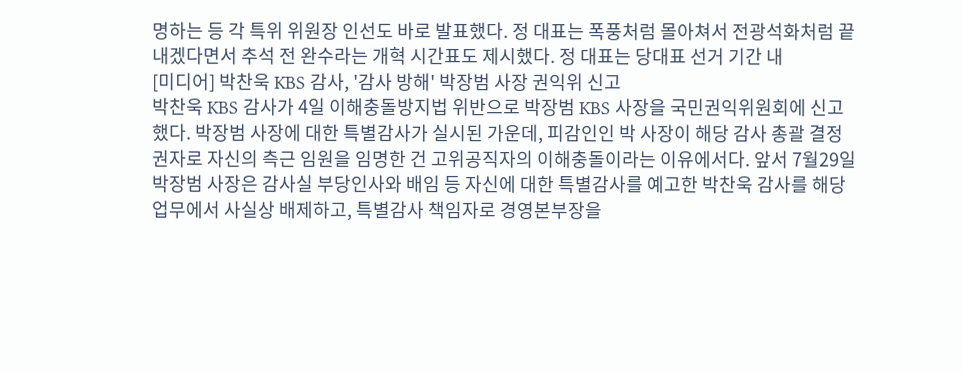명하는 등 각 특위 위원장 인선도 바로 발표했다. 정 대표는 폭풍처럼 몰아쳐서 전광석화처럼 끝내겠다면서 추석 전 완수라는 개혁 시간표도 제시했다. 정 대표는 당대표 선거 기간 내
[미디어] 박찬욱 KBS 감사, '감사 방해' 박장범 사장 권익위 신고
박찬욱 KBS 감사가 4일 이해충돌방지법 위반으로 박장범 KBS 사장을 국민권익위원회에 신고했다. 박장범 사장에 대한 특별감사가 실시된 가운데, 피감인인 박 사장이 해당 감사 총괄 결정권자로 자신의 측근 임원을 임명한 건 고위공직자의 이해충돌이라는 이유에서다. 앞서 7월29일 박장범 사장은 감사실 부당인사와 배임 등 자신에 대한 특별감사를 예고한 박찬욱 감사를 해당 업무에서 사실상 배제하고, 특별감사 책임자로 경영본부장을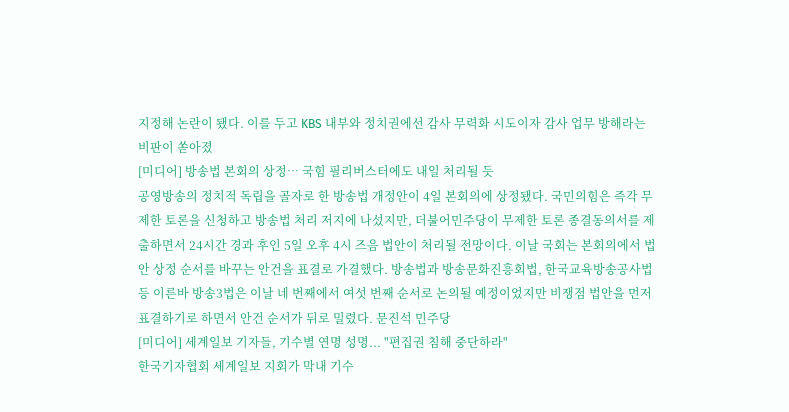지정해 논란이 됐다. 이를 두고 KBS 내부와 정치권에선 감사 무력화 시도이자 감사 업무 방해라는 비판이 쏟아졌
[미디어] 방송법 본회의 상정… 국힘 필리버스터에도 내일 처리될 듯
공영방송의 정치적 독립을 골자로 한 방송법 개정안이 4일 본회의에 상정됐다. 국민의힘은 즉각 무제한 토론을 신청하고 방송법 처리 저지에 나섰지만, 더불어민주당이 무제한 토론 종결동의서를 제출하면서 24시간 경과 후인 5일 오후 4시 즈음 법안이 처리될 전망이다. 이날 국회는 본회의에서 법안 상정 순서를 바꾸는 안건을 표결로 가결했다. 방송법과 방송문화진흥회법, 한국교육방송공사법 등 이른바 방송3법은 이날 네 번째에서 여섯 번째 순서로 논의될 예정이었지만 비쟁점 법안을 먼저 표결하기로 하면서 안건 순서가 뒤로 밀렸다. 문진석 민주당
[미디어] 세계일보 기자들, 기수별 연명 성명... "편집권 침해 중단하라"
한국기자협회 세계일보 지회가 막내 기수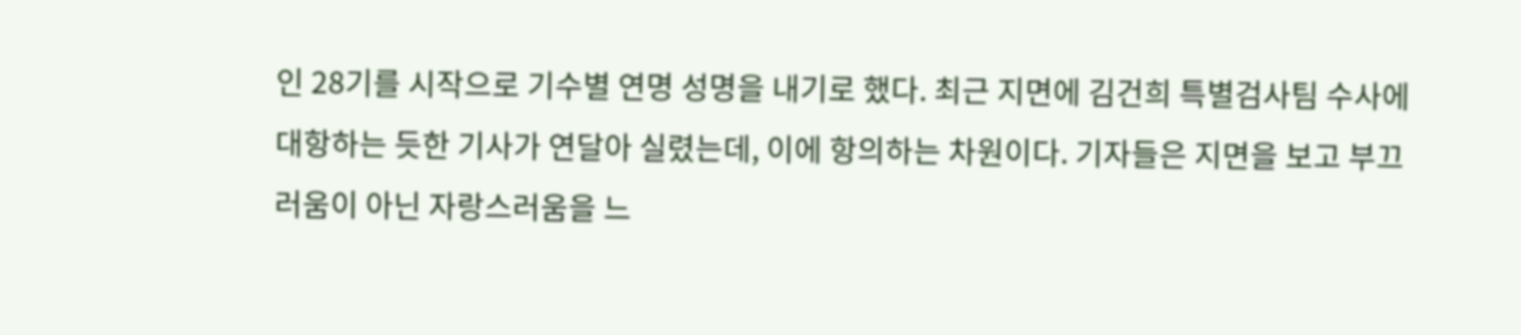인 28기를 시작으로 기수별 연명 성명을 내기로 했다. 최근 지면에 김건희 특별검사팀 수사에 대항하는 듯한 기사가 연달아 실렸는데, 이에 항의하는 차원이다. 기자들은 지면을 보고 부끄러움이 아닌 자랑스러움을 느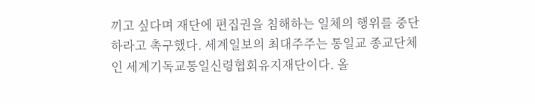끼고 싶다며 재단에 편집권을 침해하는 일체의 행위를 중단하라고 촉구했다. 세계일보의 최대주주는 통일교 종교단체인 세계기독교통일신령협회유지재단이다. 올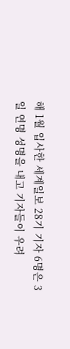해 1월 입사한 세계일보 28기 기자 6명은 3일 연명 성명을 내고 기자들이 우려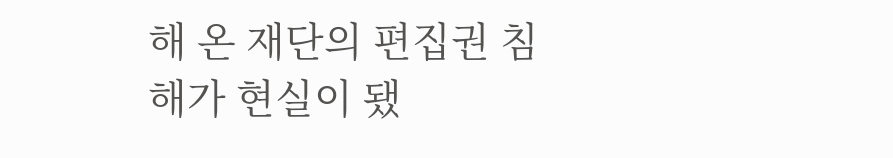해 온 재단의 편집권 침해가 현실이 됐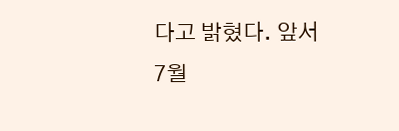다고 밝혔다. 앞서 7월